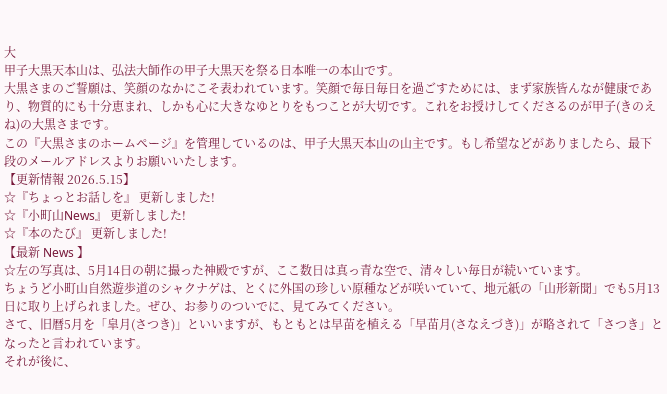大
甲子大黒天本山は、弘法大師作の甲子大黒天を祭る日本唯一の本山です。
大黒さまのご誓願は、笑顔のなかにこそ表われています。笑顔で毎日毎日を過ごすためには、まず家族皆んなが健康であり、物質的にも十分恵まれ、しかも心に大きなゆとりをもつことが大切です。これをお授けしてくださるのが甲子(きのえね)の大黒さまです。
この『大黒さまのホームページ』を管理しているのは、甲子大黒天本山の山主です。もし希望などがありましたら、最下段のメールアドレスよりお願いいたします。
【更新情報 2026.5.15】
☆『ちょっとお話しを』 更新しました!
☆『小町山News』 更新しました!
☆『本のたび』 更新しました!
【最新 News 】
☆左の写真は、5月14日の朝に撮った神殿ですが、ここ数日は真っ青な空で、清々しい毎日が続いています。
ちょうど小町山自然遊歩道のシャクナゲは、とくに外国の珍しい原種などが咲いていて、地元紙の「山形新聞」でも5月13日に取り上げられました。ぜひ、お参りのついでに、見てみてください。
さて、旧暦5月を「皐月(さつき)」といいますが、もともとは早苗を植える「早苗月(さなえづき)」が略されて「さつき」となったと言われています。
それが後に、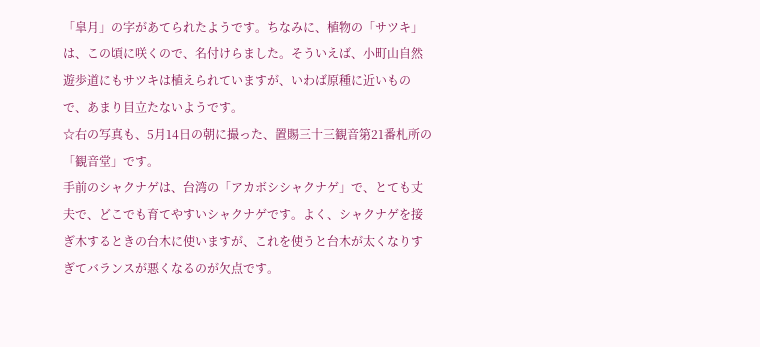「皐月」の字があてられたようです。ちなみに、植物の「サツキ」は、この頃に咲くので、名付けらました。そういえば、小町山自然遊歩道にもサツキは植えられていますが、いわば原種に近いもので、あまり目立たないようです。
☆右の写真も、5月14日の朝に撮った、置賜三十三観音第21番札所の「観音堂」です。
手前のシャクナゲは、台湾の「アカボシシャクナゲ」で、とても丈夫で、どこでも育てやすいシャクナゲです。よく、シャクナゲを接ぎ木するときの台木に使いますが、これを使うと台木が太くなりすぎてバランスが悪くなるのが欠点です。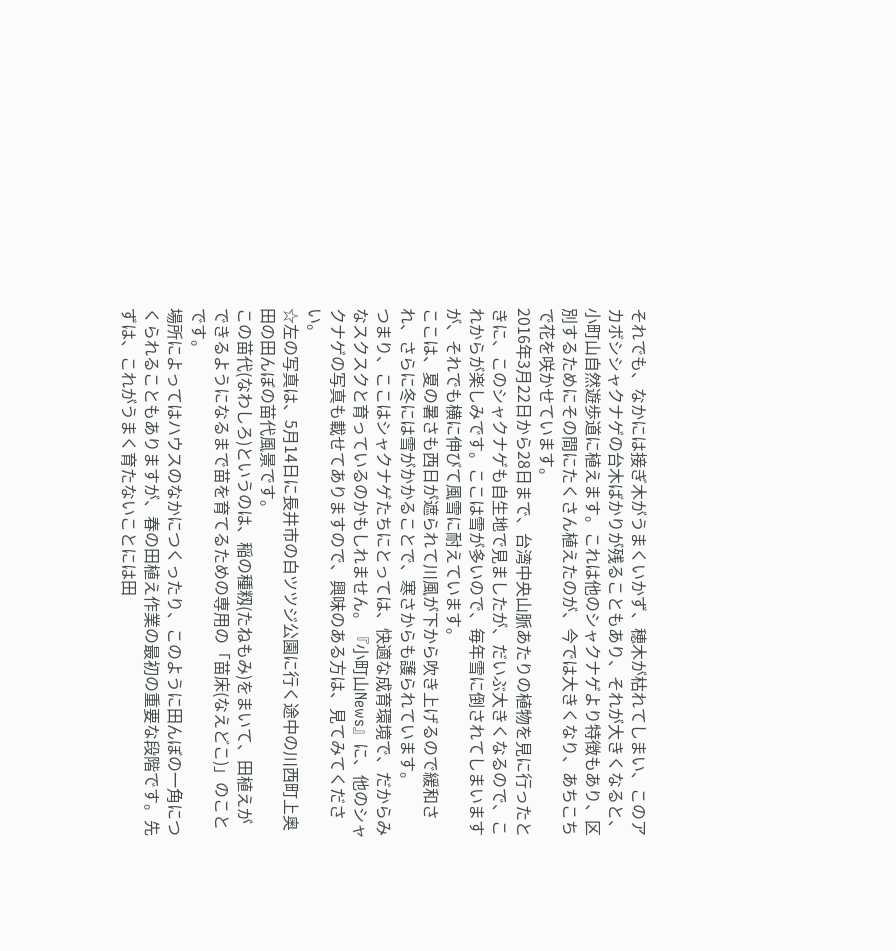それでも、なかには接ぎ木がうまくいかず、穂木が枯れてしまい、このアカボシシャクナゲの台木ばかりが残ることもあり、それが大きくなると、小町山自然遊歩道に植えます。これは他のシャクナゲより特徴もあり、区別するためにその間にたくさん植えたのが、今では大きくなり、あちこちで花を咲かせています。
2016年3月22日から28日まで、台湾中央山脈あたりの植物を見に行ったときに、このシャクナゲも自生地で見ましたが、だいぶ大きくなるので、これからが楽しみです。ここは雪が多いので、毎年雪に倒されてしまいますが、それでも横に伸びて風雪に耐えています。
ここは、夏の暑さも西日が遮られて川風が下から吹き上げるので緩和され、さらに冬には雪がかかることで、寒さからも護られています。
つまり、ここはシャクナゲたちにとっては、快適な成育環境で、だからみなスクスクと育っているのかもしれません。『小町山News』に、他のシャクナゲの写真も載せてありますので、興味のある方は、見てみてください。
☆左の写真は、5月14日に長井市の白ツツジ公園に行く途中の川西町上奥田の田んぼの苗代風景です。
この苗代(なわしろ)というのは、稲の種籾(たねもみ)をまいて、田植えができるようになるまで苗を育てるための専用の「苗床(なえどこ)」のことです。
場所によってはハウスのなかにつくったり、このように田んぼの一角につくられることもありますが、春の田植え作業の最初の重要な段階です。先ずは、これがうまく育たないことには田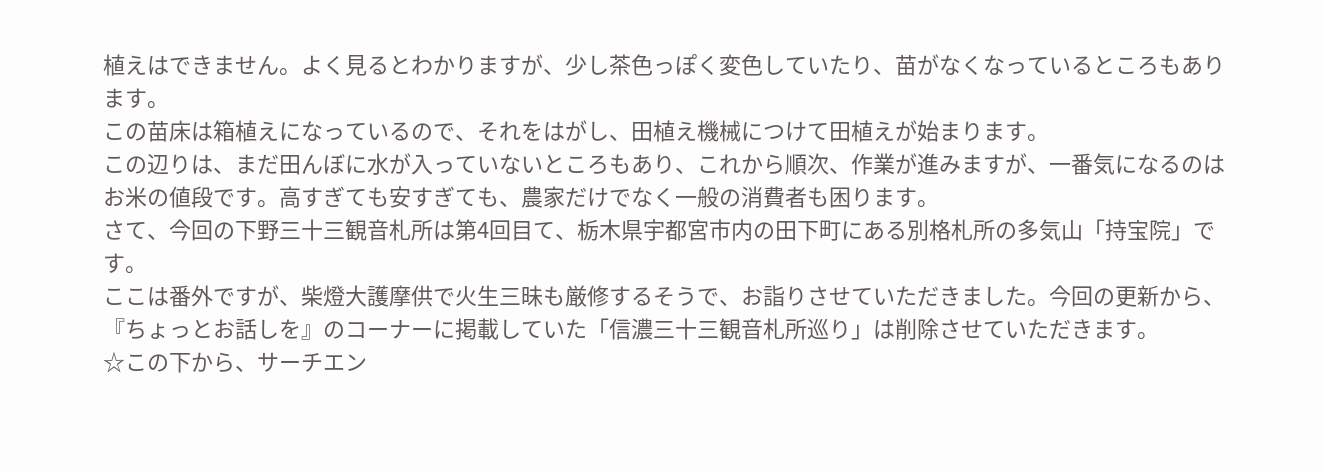植えはできません。よく見るとわかりますが、少し茶色っぽく変色していたり、苗がなくなっているところもあります。
この苗床は箱植えになっているので、それをはがし、田植え機械につけて田植えが始まります。
この辺りは、まだ田んぼに水が入っていないところもあり、これから順次、作業が進みますが、一番気になるのはお米の値段です。高すぎても安すぎても、農家だけでなく一般の消費者も困ります。
さて、今回の下野三十三観音札所は第4回目て、栃木県宇都宮市内の田下町にある別格札所の多気山「持宝院」です。
ここは番外ですが、柴燈大護摩供で火生三昧も厳修するそうで、お詣りさせていただきました。今回の更新から、『ちょっとお話しを』のコーナーに掲載していた「信濃三十三観音札所巡り」は削除させていただきます。
☆この下から、サーチエン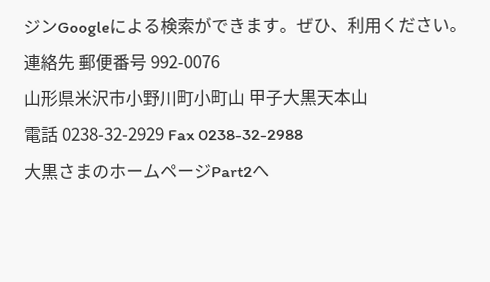ジンGoogleによる検索ができます。ぜひ、利用ください。
連絡先 郵便番号 992-0076
山形県米沢市小野川町小町山 甲子大黒天本山
電話 0238-32-2929 Fax 0238-32-2988
大黒さまのホームページPart2へ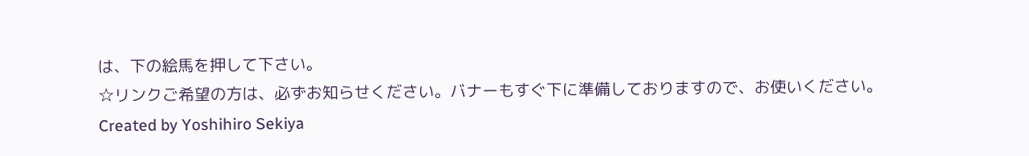は、下の絵馬を押して下さい。
☆リンクご希望の方は、必ずお知らせください。バナーもすぐ下に準備しておりますので、お使いください。
Created by Yoshihiro Sekiya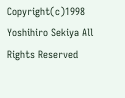Copyright(c)1998 Yoshihiro Sekiya All Rights Reserved